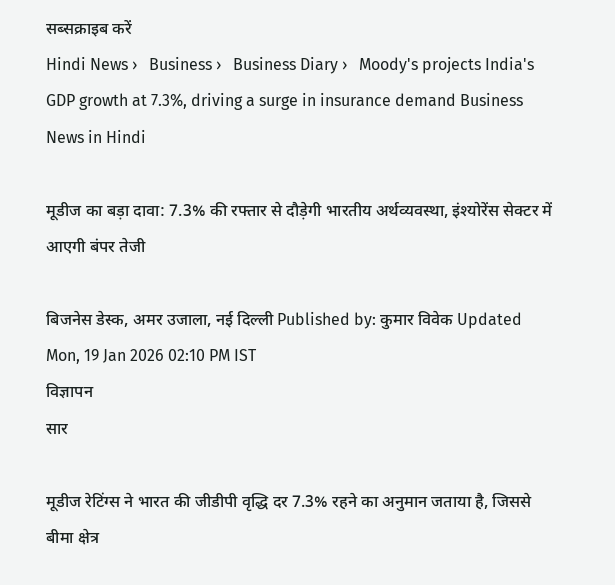सब्सक्राइब करें
Hindi News ›   Business ›   Business Diary ›   Moody's projects India's GDP growth at 7.3%, driving a surge in insurance demand Business News in Hindi

मूडीज का बड़ा दावा: 7.3% की रफ्तार से दौड़ेगी भारतीय अर्थव्यवस्था, इंश्योरेंस सेक्टर में आएगी बंपर तेजी

बिजनेस डेस्क, अमर उजाला, नई दिल्ली Published by: कुमार विवेक Updated Mon, 19 Jan 2026 02:10 PM IST
विज्ञापन
सार

मूडीज रेटिंग्स ने भारत की जीडीपी वृद्धि दर 7.3% रहने का अनुमान जताया है, जिससे बीमा क्षेत्र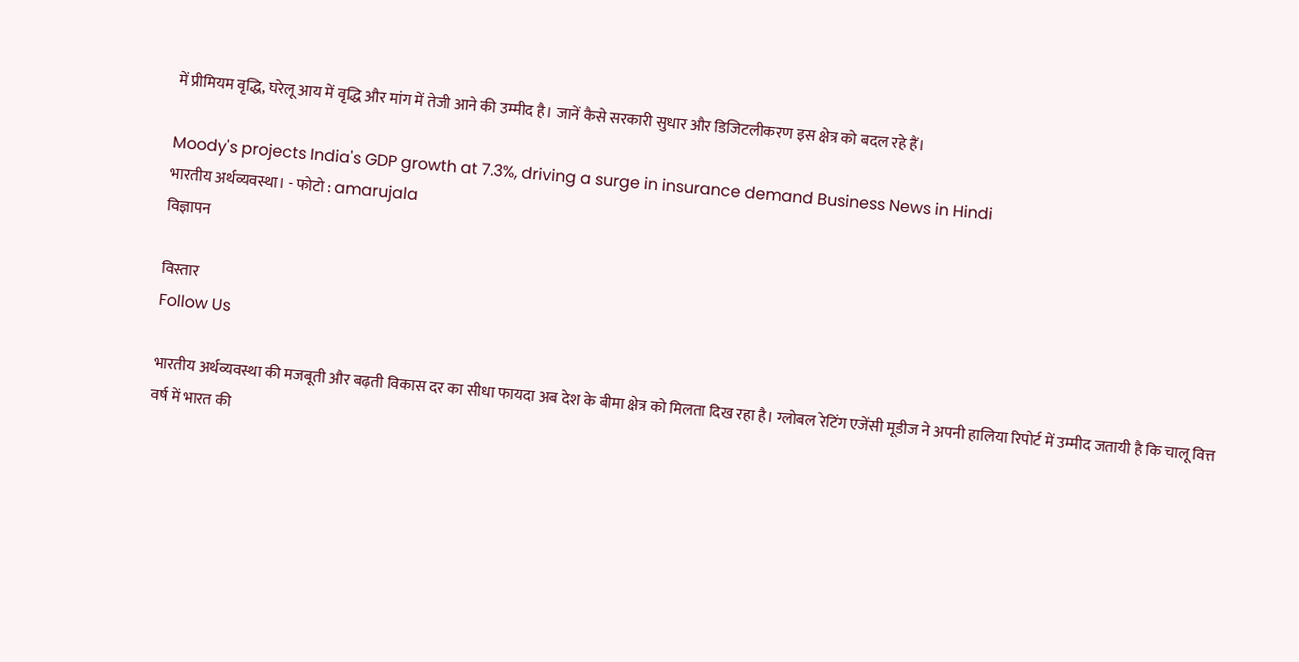में प्रीमियम वृद्धि, घरेलू आय में वृद्धि और मांग में तेजी आने की उम्मीद है। जानें कैसे सरकारी सुधार और डिजिटलीकरण इस क्षेत्र को बदल रहे हैं।

Moody's projects India's GDP growth at 7.3%, driving a surge in insurance demand Business News in Hindi
भारतीय अर्थव्यवस्था। - फोटो : amarujala
विज्ञापन

विस्तार
Follow Us

भारतीय अर्थव्यवस्था की मजबूती और बढ़ती विकास दर का सीधा फायदा अब देश के बीमा क्षेत्र को मिलता दिख रहा है। ग्लोबल रेटिंग एजेंसी मूडीज ने अपनी हालिया रिपोर्ट में उम्मीद जतायी है कि चालू वित्त वर्ष में भारत की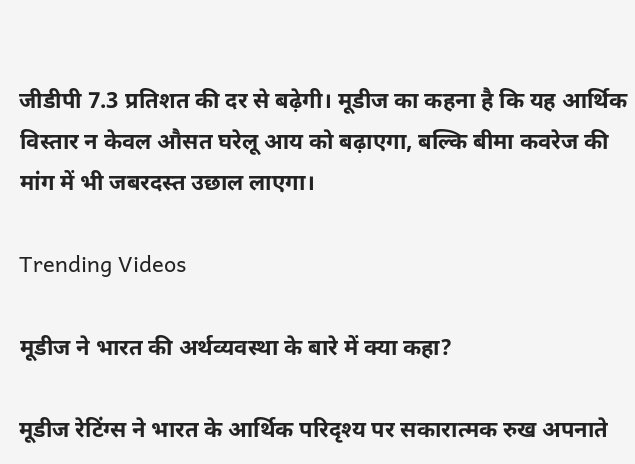जीडीपी 7.3 प्रतिशत की दर से बढ़ेगी। मूडीज का कहना है कि यह आर्थिक विस्तार न केवल औसत घरेलू आय को बढ़ाएगा, बल्कि बीमा कवरेज की मांग में भी जबरदस्त उछाल लाएगा।

Trending Videos

मूडीज ने भारत की अर्थव्यवस्था के बारे में क्या कहा?

मूडीज रेटिंग्स ने भारत के आर्थिक परिदृश्य पर सकारात्मक रुख अपनाते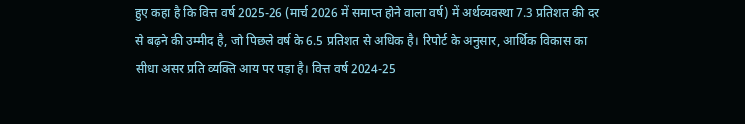हुए कहा है कि वित्त वर्ष 2025-26 (मार्च 2026 में समाप्त होने वाला वर्ष) में अर्थव्यवस्था 7.3 प्रतिशत की दर से बढ़ने की उम्मीद है, जो पिछले वर्ष के 6.5 प्रतिशत से अधिक है। रिपोर्ट के अनुसार, आर्थिक विकास का सीधा असर प्रति व्यक्ति आय पर पड़ा है। वित्त वर्ष 2024-25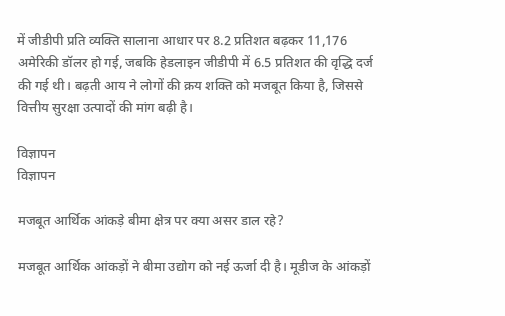में जीडीपी प्रति व्यक्ति सालाना आधार पर 8.2 प्रतिशत बढ़कर 11,176 अमेरिकी डॉलर हो गई, जबकि हेडलाइन जीडीपी में 6.5 प्रतिशत की वृद्धि दर्ज की गई थी। बढ़ती आय ने लोगों की क्रय शक्ति को मजबूत किया है, जिससे वित्तीय सुरक्षा उत्पादों की मांग बढ़ी है।

विज्ञापन
विज्ञापन

मजबूत आर्थिक आंकड़े बीमा क्षेत्र पर क्या असर डाल रहे?

मजबूत आर्थिक आंकड़ों ने बीमा उद्योग को नई ऊर्जा दी है। मूडीज के आंकड़ों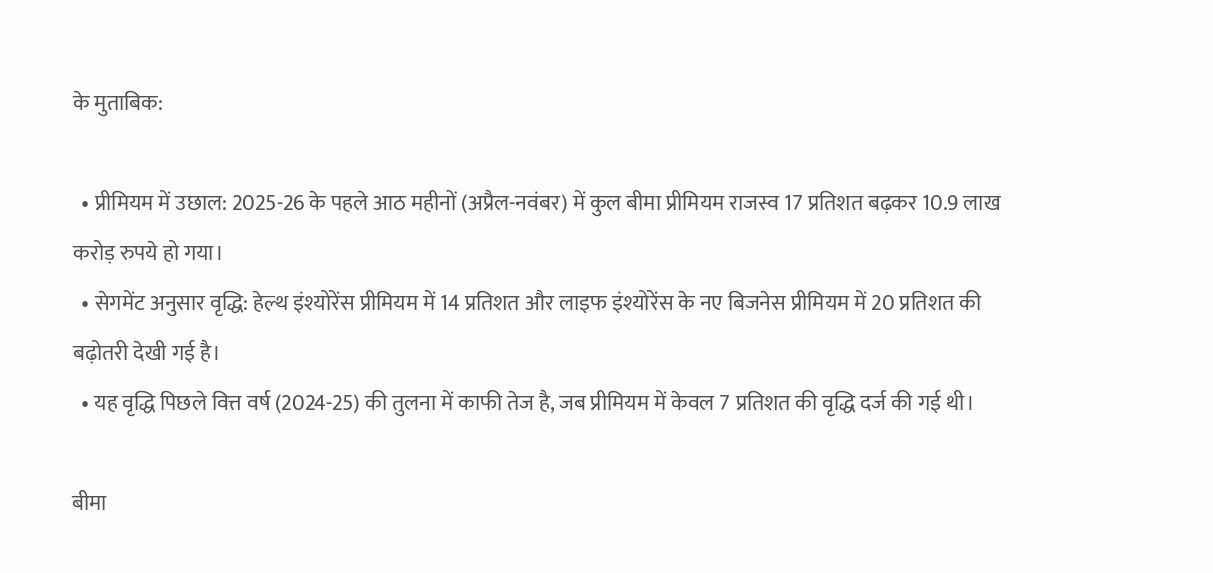के मुताबिक:

  • प्रीमियम में उछाल: 2025-26 के पहले आठ महीनों (अप्रैल-नवंबर) में कुल बीमा प्रीमियम राजस्व 17 प्रतिशत बढ़कर 10.9 लाख करोड़ रुपये हो गया।
  • सेगमेंट अनुसार वृद्धि: हेल्थ इंश्योरेंस प्रीमियम में 14 प्रतिशत और लाइफ इंश्योरेंस के नए बिजनेस प्रीमियम में 20 प्रतिशत की बढ़ोतरी देखी गई है।
  • यह वृद्धि पिछले वित्त वर्ष (2024-25) की तुलना में काफी तेज है, जब प्रीमियम में केवल 7 प्रतिशत की वृद्धि दर्ज की गई थी।

बीमा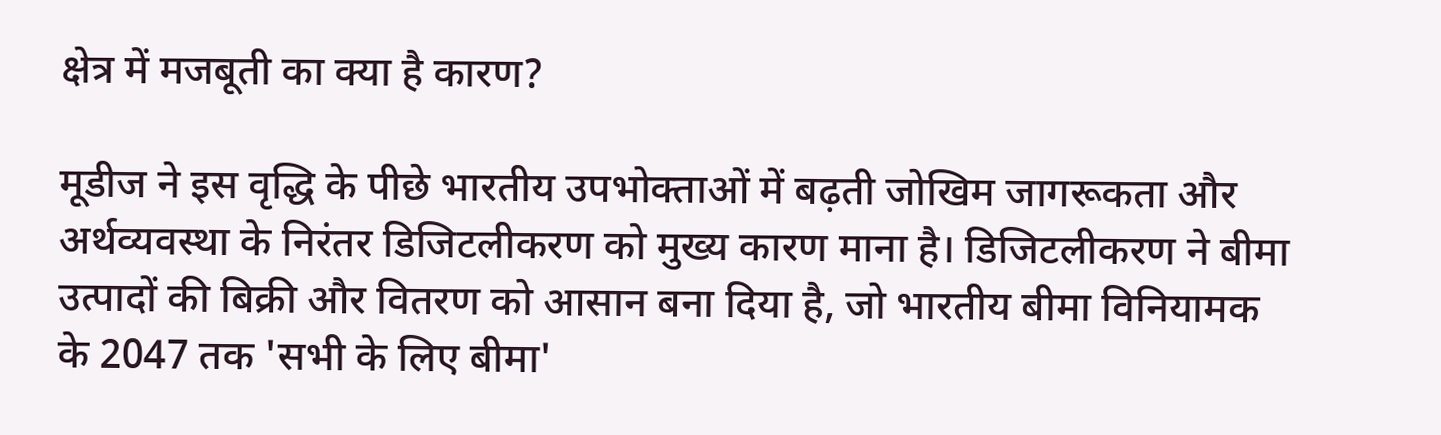क्षेत्र में मजबूती का क्या है कारण?

मूडीज ने इस वृद्धि के पीछे भारतीय उपभोक्ताओं में बढ़ती जोखिम जागरूकता और अर्थव्यवस्था के निरंतर डिजिटलीकरण को मुख्य कारण माना है। डिजिटलीकरण ने बीमा उत्पादों की बिक्री और वितरण को आसान बना दिया है, जो भारतीय बीमा विनियामक के 2047 तक 'सभी के लिए बीमा'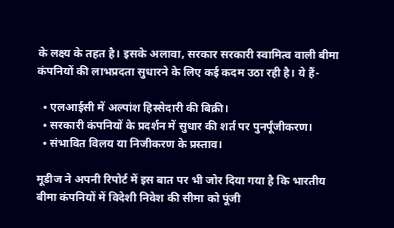के लक्ष्य के तहत है। इसके अलावा, सरकार सरकारी स्वामित्व वाली बीमा कंपनियों की लाभप्रदता सुधारने के लिए कई कदम उठा रही है। ये हैं-

  • एलआईसी में अल्पांश हिस्सेदारी की बिक्री।
  • सरकारी कंपनियों के प्रदर्शन में सुधार की शर्त पर पुनर्पूंजीकरण।
  • संभावित विलय या निजीकरण के प्रस्ताव।

मूडीज ने अपनी रिपोर्ट में इस बात पर भी जोर दिया गया है कि भारतीय बीमा कंपनियों में विदेशी निवेश की सीमा को पूंजी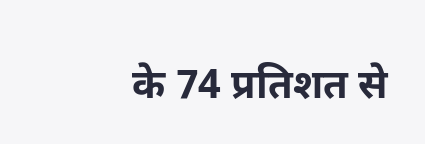के 74 प्रतिशत से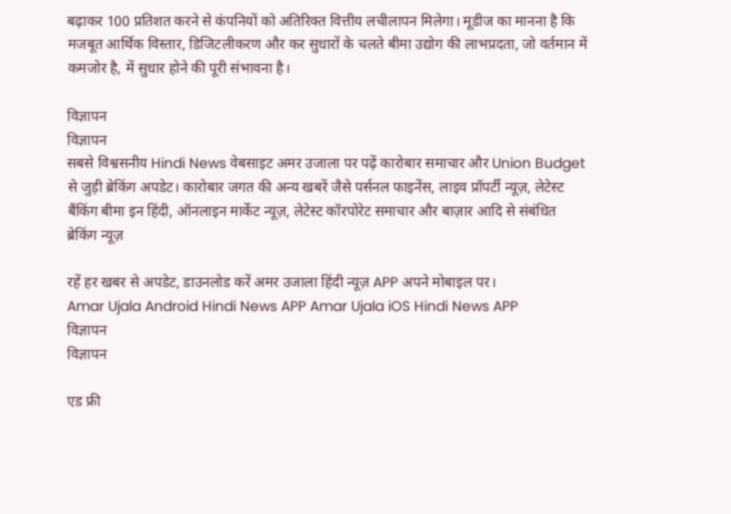बढ़ाकर 100 प्रतिशत करने से कंपनियों को अतिरिक्त वित्तीय लचीलापन मिलेगा। मूडीज का मानना है कि मजबूत आर्थिक विस्तार, डिजिटलीकरण और कर सुधारों के चलते बीमा उद्योग की लाभप्रदता, जो वर्तमान में कमजोर है, में सुधार होने की पूरी संभावना है।

विज्ञापन
विज्ञापन
सबसे विश्वसनीय Hindi News वेबसाइट अमर उजाला पर पढ़ें कारोबार समाचार और Union Budget से जुड़ी ब्रेकिंग अपडेट। कारोबार जगत की अन्य खबरें जैसे पर्सनल फाइनेंस, लाइव प्रॉपर्टी न्यूज़, लेटेस्ट बैंकिंग बीमा इन हिंदी, ऑनलाइन मार्केट न्यूज़, लेटेस्ट कॉरपोरेट समाचार और बाज़ार आदि से संबंधित ब्रेकिंग न्यूज़

रहें हर खबर से अपडेट, डाउनलोड करें अमर उजाला हिंदी न्यूज़ APP अपने मोबाइल पर।
Amar Ujala Android Hindi News APP Amar Ujala iOS Hindi News APP
विज्ञापन
विज्ञापन

एड फ्री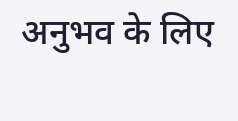अनुभव के लिए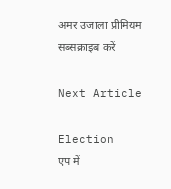अमर उजाला प्रीमियम सब्सक्राइब करें

Next Article

Election
एप में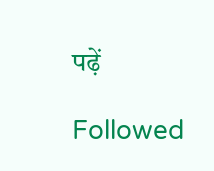पढ़ें

Followed